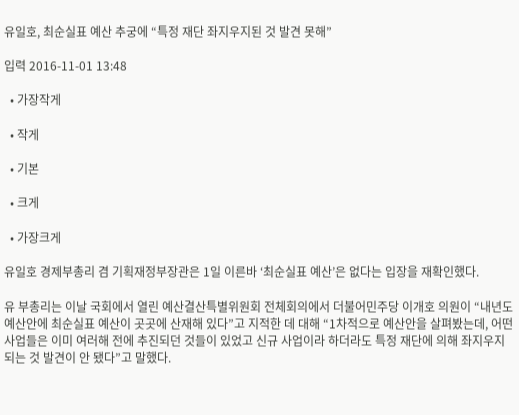유일호, 최순실표 예산 추궁에 “특정 재단 좌지우지된 것 발견 못해”

입력 2016-11-01 13:48

  • 가장작게

  • 작게

  • 기본

  • 크게

  • 가장크게

유일호 경제부총리 겸 기획재정부장관은 1일 이른바 ‘최순실표 예산’은 없다는 입장을 재확인했다.

유 부총리는 이날 국회에서 열린 예산결산특별위원회 전체회의에서 더불어민주당 이개호 의원이 “내년도 예산안에 최순실표 예산이 곳곳에 산재해 있다”고 지적한 데 대해 “1차적으로 예산안을 살펴봤는데, 어떤 사업들은 이미 여러해 전에 추진되던 것들이 있었고 신규 사업이라 하더라도 특정 재단에 의해 좌지우지되는 것 발견이 안 됐다”고 말했다.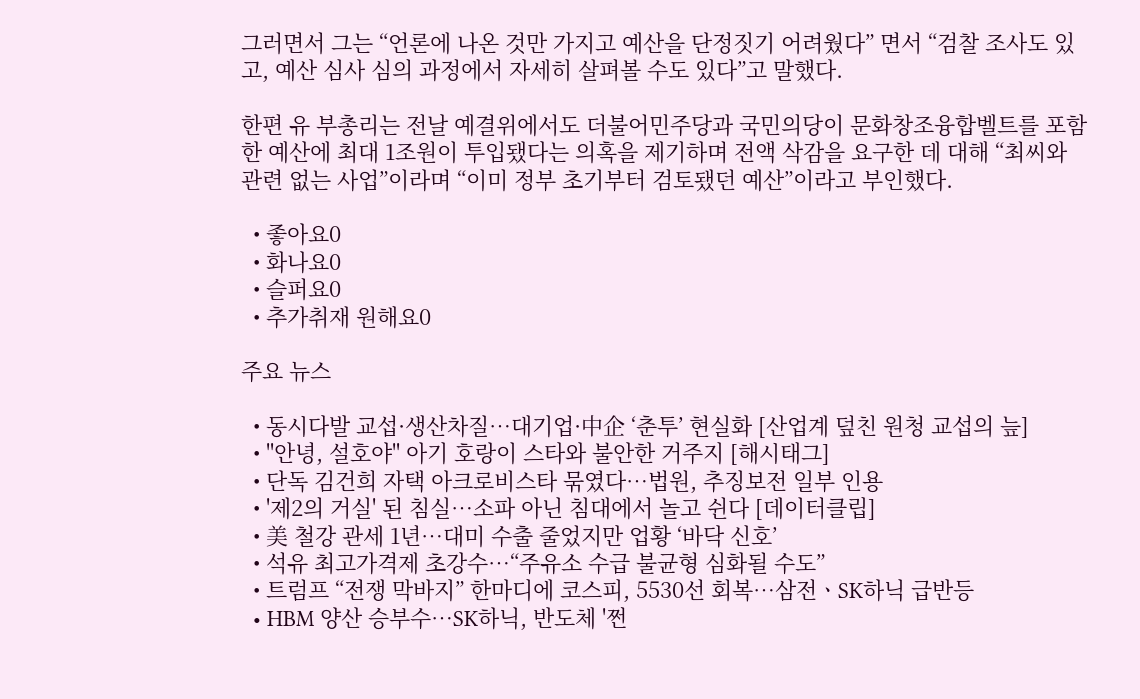그러면서 그는 “언론에 나온 것만 가지고 예산을 단정짓기 어려웠다” 면서 “검찰 조사도 있고, 예산 심사 심의 과정에서 자세히 살펴볼 수도 있다”고 말했다.

한편 유 부총리는 전날 예결위에서도 더불어민주당과 국민의당이 문화창조융합벨트를 포함한 예산에 최대 1조원이 투입됐다는 의혹을 제기하며 전액 삭감을 요구한 데 대해 “최씨와 관련 없는 사업”이라며 “이미 정부 초기부터 검토됐던 예산”이라고 부인했다.

  • 좋아요0
  • 화나요0
  • 슬퍼요0
  • 추가취재 원해요0

주요 뉴스

  • 동시다발 교섭·생산차질…대기업·中企 ‘춘투’ 현실화 [산업계 덮친 원청 교섭의 늪]
  • "안녕, 설호야" 아기 호랑이 스타와 불안한 거주지 [해시태그]
  • 단독 김건희 자택 아크로비스타 묶였다…법원, 추징보전 일부 인용
  • '제2의 거실' 된 침실…소파 아닌 침대에서 놀고 쉰다 [데이터클립]
  • 美 철강 관세 1년…대미 수출 줄었지만 업황 ‘바닥 신호’
  • 석유 최고가격제 초강수…“주유소 수급 불균형 심화될 수도”
  • 트럼프 “전쟁 막바지” 한마디에 코스피, 5530선 회복⋯삼전ㆍSK하닉 급반등
  • HBM 양산 승부수…SK하닉, 반도체 '쩐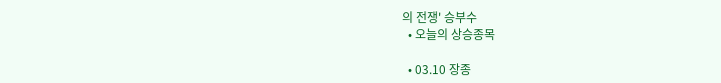의 전쟁' 승부수
  • 오늘의 상승종목

  • 03.10 장종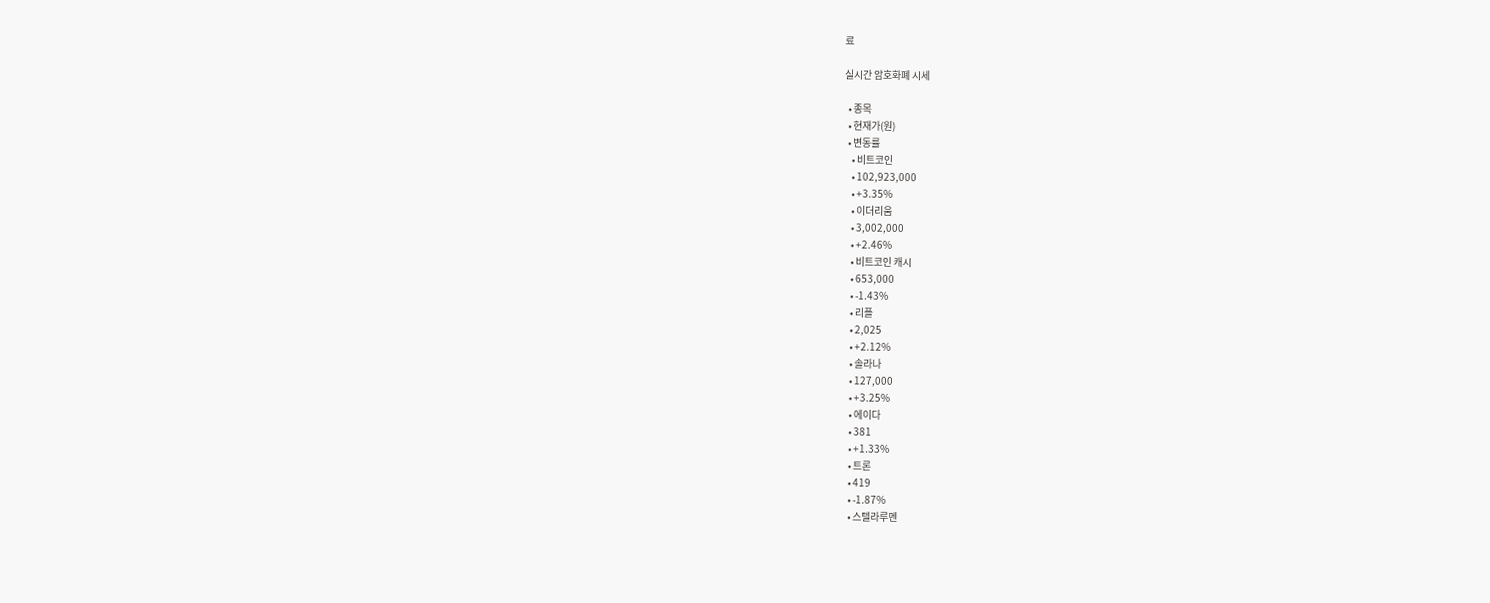료

실시간 암호화폐 시세

  • 종목
  • 현재가(원)
  • 변동률
    • 비트코인
    • 102,923,000
    • +3.35%
    • 이더리움
    • 3,002,000
    • +2.46%
    • 비트코인 캐시
    • 653,000
    • -1.43%
    • 리플
    • 2,025
    • +2.12%
    • 솔라나
    • 127,000
    • +3.25%
    • 에이다
    • 381
    • +1.33%
    • 트론
    • 419
    • -1.87%
    • 스텔라루멘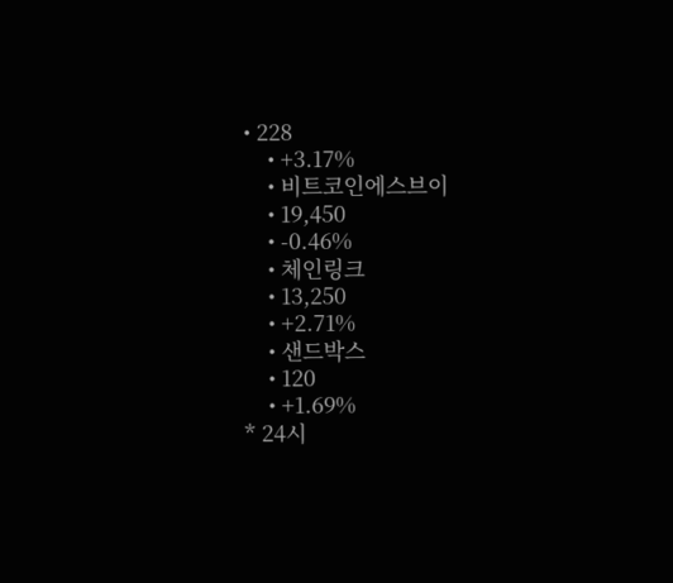• 228
    • +3.17%
    • 비트코인에스브이
    • 19,450
    • -0.46%
    • 체인링크
    • 13,250
    • +2.71%
    • 샌드박스
    • 120
    • +1.69%
* 24시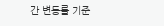간 변동률 기준